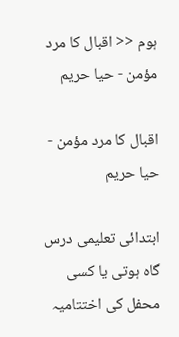ہوم << اقبال کا مرد مؤمن - حیا حریم

اقبال کا مرد مؤمن - حیا حریم

ابتدائی تعلیمی درس گاہ ہوتی یا کسی محفل کی اختتامیہ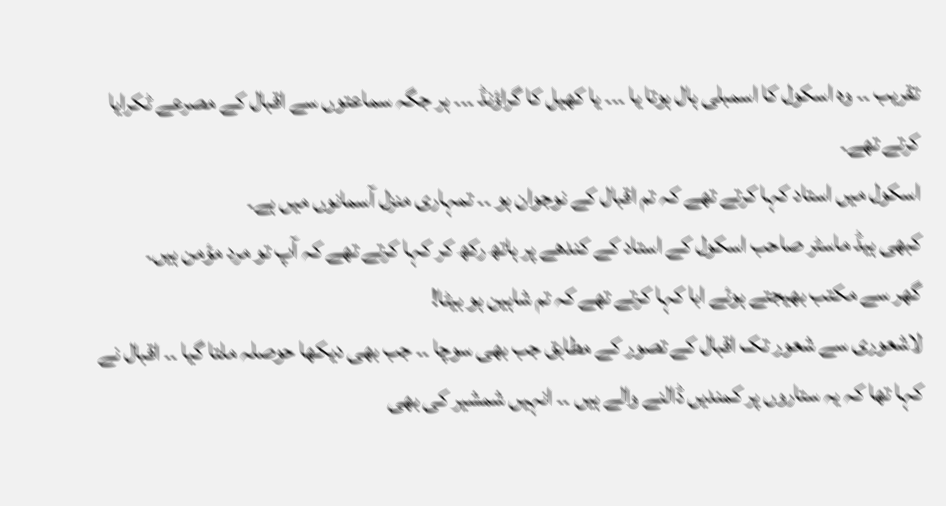تقریب ۔۔ وہ اسکول کا اسمبلی ہال ہوتا یا ۔۔۔ یا کھیل کا گراؤنڈ ۔۔۔ ہر جگہ سماعتوں سے اقبال کے مصرعے ٹکرایا کرتے تھے۔
اسکول میں استاد کہا کرتے تھے کہ تم اقبال کے نوجوان ہو ۔۔ تمہاری منزل آسمانوں میں ہے۔
کبھی ہیڈ ماسٹر صاحب اسکول کے استاد کے کندھے پر ہاتھ رکھ کر کہا کرتے تھے کہ آپ تو مرد مؤمن ہیں۔
گھر سے مکتب بھیجتے ہوئے ابا کہا کرتے تھے کہ تم شاہین ہو بیٹا!
لاشعوری سے شعور تک اقبال کے تصور کے مطابق جب بھی سوچا ۔۔ جب بھی دیکھا حوصلہ ملتا گیا ۔۔ اقبال نے کہا تھا کہ یہ ستاروں پر کمندیں ڈالنے والے ہیں ۔۔ انہیں شمشیر کی بھی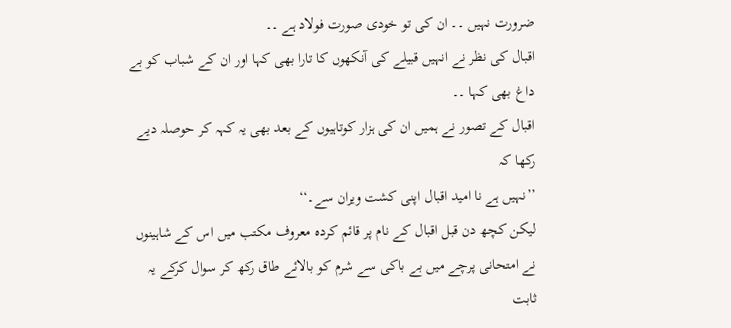ضرورت نہیں ۔۔ ان کی تو خودی صورت فولاد ہے ۔۔
اقبال کی نظر نے انہیں قبیلے کی آنکھوں کا تارا بھی کہا اور ان کے شباب کو بے داغ بھی کہا ۔۔
اقبال کے تصور نے ہمیں ان کی ہزار کوتاہیوں کے بعد بھی یہ کہہ کر حوصلہ دیے رکھا کہ
’’نہیں ہے نا امید اقبال اپنی کشت ویران سے۔‘‘
لیکن کچھ دن قبل اقبال کے نام پر قائم کردہ معروف مکتب میں اس کے شاہینوں نے امتحانی پرچے میں بے باکی سے شرم کو بالائے طاق رکھ کر سوال کرکے یہ ثابت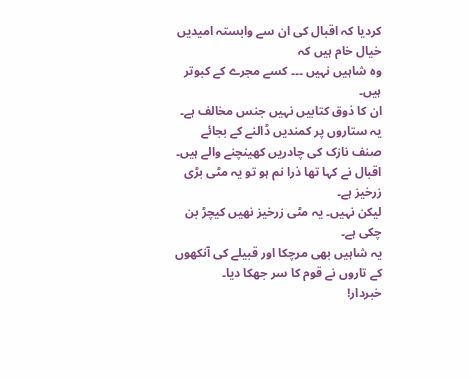کردیا کہ اقبال کی ان سے وابستہ امیدیں خیال خام ہیں کہ
وہ شاہیں نہیں ۔۔۔ کسے مجرے کے کبوتر ہیں۔
ان کا ذوق کتابیں نہیں جنس مخالف ہے۔
یہ ستاروں پر کمندیں ڈالنے کے بجائے صنف نازک کی چادریں کھینچنے والے ہیں۔
اقبال نے کہا تھا ذرا نم ہو تو یہ مٹی بڑی زرخیز ہے۔
لیکن نہیں۔ یہ مٹی زرخیز نھیں کیچڑ بن چکی ہے۔
یہ شاہیں بھی مرچکا اور قبیلے کی آنکھوں کے تاروں نے قوم کا سر جھکا دیا۔
خبردار!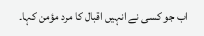اب جو کسی نے انہیں اقبال کا مرد مؤمن کہا۔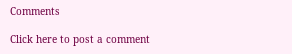Comments

Click here to post a comment